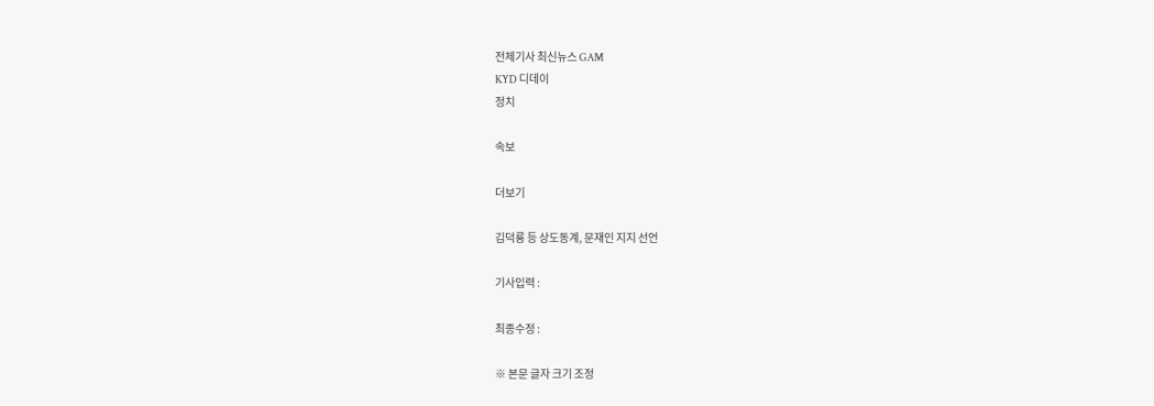전체기사 최신뉴스 GAM
KYD 디데이
정치

속보

더보기

김덕룡 등 상도동계, 문재인 지지 선언

기사입력 :

최종수정 :

※ 본문 글자 크기 조정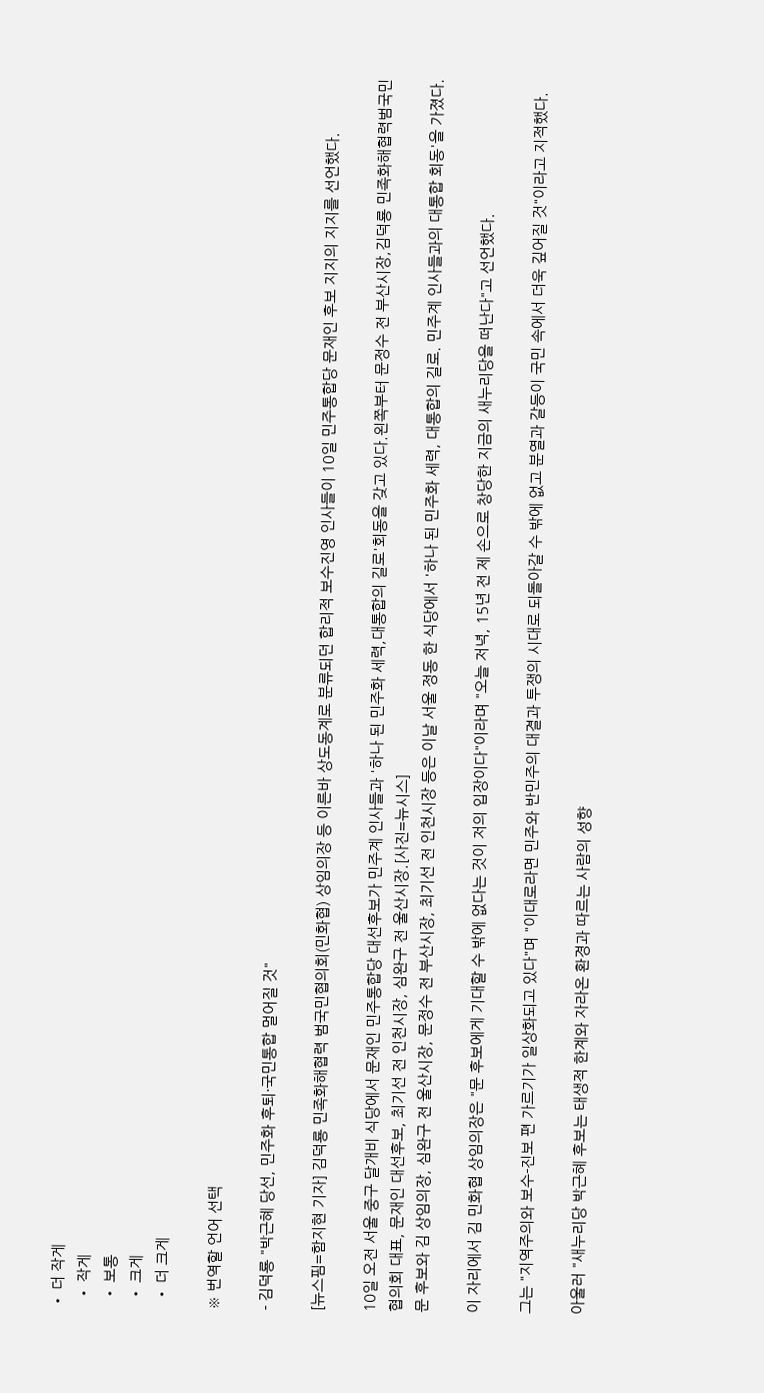• 더 작게
  • 작게
  • 보통
  • 크게
  • 더 크게

※ 번역할 언어 선택

- 김덕룡 "박근혜 당선, 민주화 후퇴·국민통합 멀어질 것"

[뉴스핌=함지현 기자] 김덕룡 민족화해협력 범국민협의회(민화협) 상임의장 등 이른바 상도동계로 분류되던 합리적 보수진영 인사들이 10일 민주통합당 문재인 후보 지지의 지지를 선언했다.

10일 오전 서울 중구 달개비 식당에서 문재인 민주통합당 대선후보가 민주계 인사들과 '하나 된 민주화 세력,대통합의 길로'회동을 갖고 있다.왼쪽부터 문정수 전 부산시장,김덕룡 민족화해협력범국민협의회 대표, 문재인 대선후보, 최기선 전 인천시장, 심완구 전 울산시장.[사진=뉴시스]
문 후보와 김 상임의장, 심완구 전 울산시장, 문정수 전 부산시장, 최기선 전 인천시장 등은 이날 서울 정동 한 식당에서 '하나 된 민주화 세력, 대통합의 길로. 민주계 인사들과의 대통합 회동'을 가졌다.

이 자리에서 김 민화협 상임의장은 "문 후보에게 기대할 수 밖에 없다는 것이 저의 입장이다"이라며 "오늘 저녁, 15년 전 제 손으로 창당한 지금의 새누리당을 떠난다"고 선언했다.

그는 "지역주의와 보수-진보 편 가르기가 일상화되고 있다"며 "이대로라면 민주와 반민주의 대결과 투쟁의 시대로 되돌아갈 수 밖에 없고 분열과 갈등이 국민 속에서 더욱 깊어질 것"이라고 지적했다.

아울러 "새누리당 박근혜 후보는 태생적 한계와 자라온 환경과 따르는 사람의 성향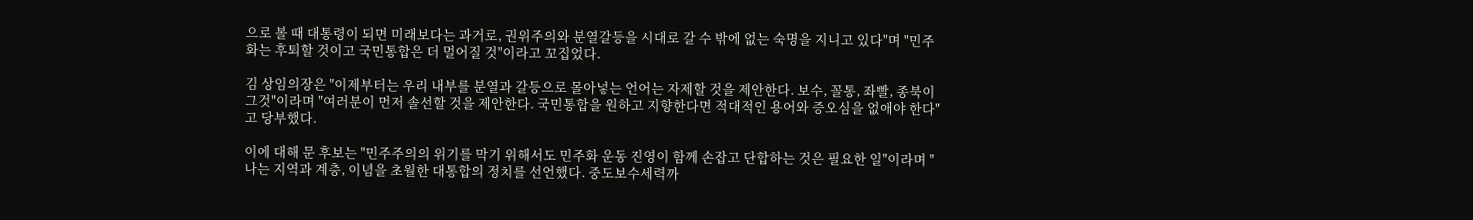으로 볼 때 대통령이 되면 미래보다는 과거로, 권위주의와 분열갈등을 시대로 갈 수 밖에 없는 숙명을 지니고 있다"며 "민주화는 후퇴할 것이고 국민통합은 더 멀어질 것"이라고 꼬집었다.

김 상임의장은 "이제부터는 우리 내부를 분열과 갈등으로 몰아넣는 언어는 자제할 것을 제안한다. 보수, 꼴통, 좌빨, 종북이 그것"이라며 "여러분이 먼저 솔선할 것을 제안한다. 국민통합을 원하고 지향한다면 적대적인 용어와 증오심을 없애야 한다"고 당부했다.

이에 대해 문 후보는 "민주주의의 위기를 막기 위해서도 민주화 운동 진영이 함께 손잡고 단합하는 것은 필요한 일"이라며 "나는 지역과 계층, 이념을 초월한 대통합의 정치를 선언했다. 중도보수세력까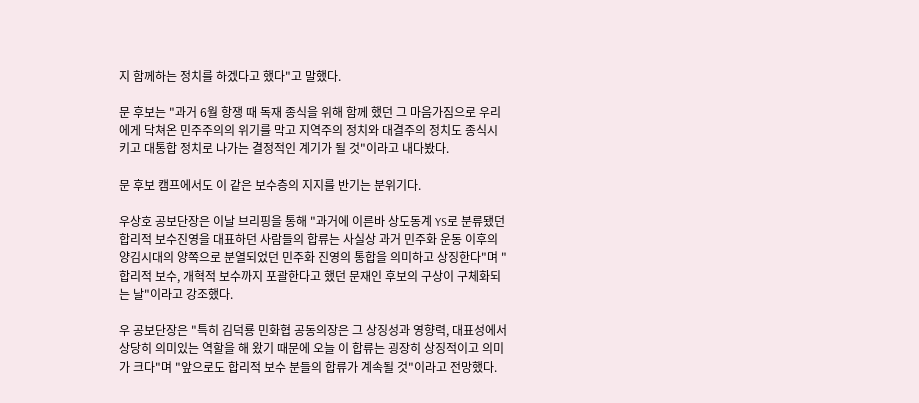지 함께하는 정치를 하겠다고 했다"고 말했다.

문 후보는 "과거 6월 항쟁 때 독재 종식을 위해 함께 했던 그 마음가짐으로 우리에게 닥쳐온 민주주의의 위기를 막고 지역주의 정치와 대결주의 정치도 종식시키고 대통합 정치로 나가는 결정적인 계기가 될 것"이라고 내다봤다.

문 후보 캠프에서도 이 같은 보수층의 지지를 반기는 분위기다.

우상호 공보단장은 이날 브리핑을 통해 "과거에 이른바 상도동계 YS로 분류됐던 합리적 보수진영을 대표하던 사람들의 합류는 사실상 과거 민주화 운동 이후의 양김시대의 양쪽으로 분열되었던 민주화 진영의 통합을 의미하고 상징한다"며 "합리적 보수, 개혁적 보수까지 포괄한다고 했던 문재인 후보의 구상이 구체화되는 날"이라고 강조했다.

우 공보단장은 "특히 김덕룡 민화협 공동의장은 그 상징성과 영향력, 대표성에서 상당히 의미있는 역할을 해 왔기 때문에 오늘 이 합류는 굉장히 상징적이고 의미가 크다"며 "앞으로도 합리적 보수 분들의 합류가 계속될 것"이라고 전망했다.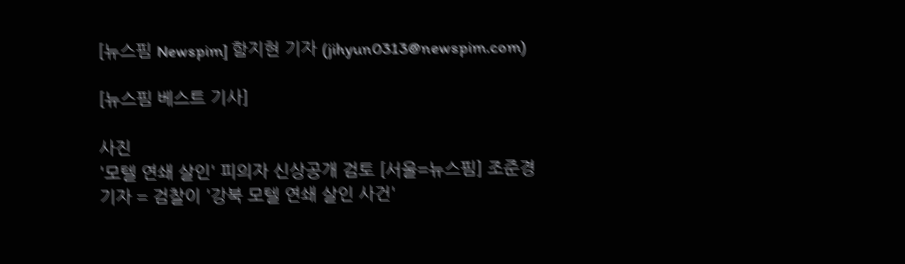[뉴스핌 Newspim] 함지현 기자 (jihyun0313@newspim.com)

[뉴스핌 베스트 기사]

사진
'모텔 연쇄 살인' 피의자 신상공개 검토 [서울=뉴스핌] 조준경 기자 = 검찰이 '강북 모텔 연쇄 살인 사건'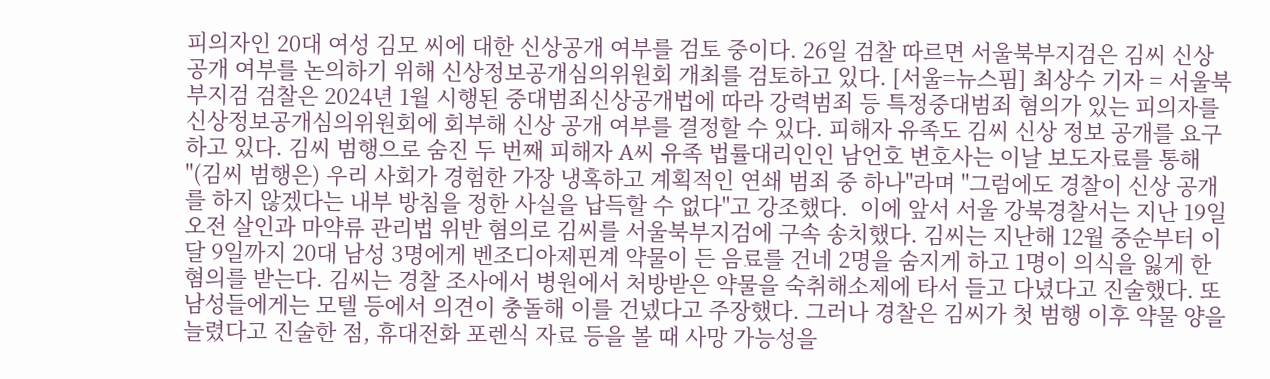피의자인 20대 여성 김모 씨에 대한 신상공개 여부를 검토 중이다. 26일 검찰 따르면 서울북부지검은 김씨 신상 공개 여부를 논의하기 위해 신상정보공개심의위원회 개최를 검토하고 있다. [서울=뉴스핌] 최상수 기자 = 서울북부지검 검찰은 2024년 1월 시행된 중대범죄신상공개법에 따라 강력범죄 등 특정중대범죄 혐의가 있는 피의자를 신상정보공개심의위원회에 회부해 신상 공개 여부를 결정할 수 있다. 피해자 유족도 김씨 신상 정보 공개를 요구하고 있다. 김씨 범행으로 숨진 두 번째 피해자 A씨 유족 법률대리인인 남언호 변호사는 이날 보도자료를 통해 "(김씨 범행은) 우리 사회가 경험한 가장 냉혹하고 계획적인 연쇄 범죄 중 하나"라며 "그럼에도 경찰이 신상 공개를 하지 않겠다는 내부 방침을 정한 사실을 납득할 수 없다"고 강조했다.  이에 앞서 서울 강북경찰서는 지난 19일 오전 살인과 마약류 관리법 위반 혐의로 김씨를 서울북부지검에 구속 송치했다. 김씨는 지난해 12월 중순부터 이달 9일까지 20대 남성 3명에게 벤조디아제핀계 약물이 든 음료를 건네 2명을 숨지게 하고 1명이 의식을 잃게 한 혐의를 받는다. 김씨는 경찰 조사에서 병원에서 처방받은 약물을 숙취해소제에 타서 들고 다녔다고 진술했다. 또 남성들에게는 모텔 등에서 의견이 충돌해 이를 건넸다고 주장했다. 그러나 경찰은 김씨가 첫 범행 이후 약물 양을 늘렸다고 진술한 점, 휴대전화 포렌식 자료 등을 볼 때 사망 가능성을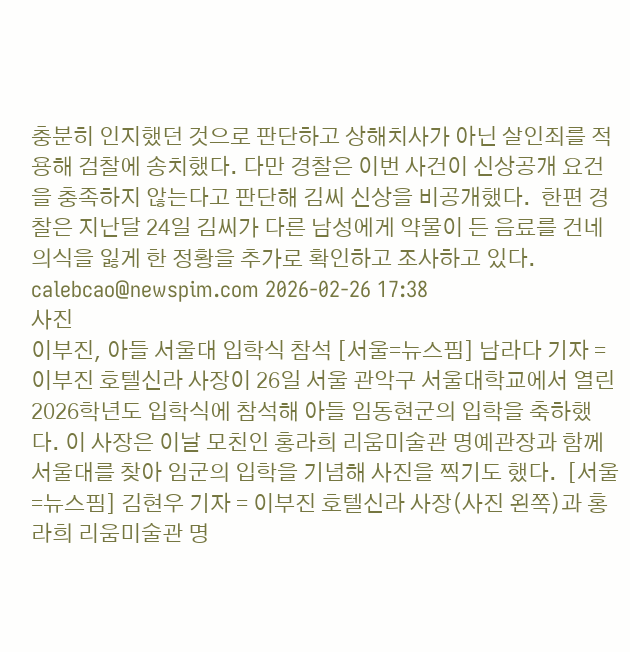충분히 인지했던 것으로 판단하고 상해치사가 아닌 살인죄를 적용해 검찰에 송치했다. 다만 경찰은 이번 사건이 신상공개 요건을 충족하지 않는다고 판단해 김씨 신상을 비공개했다.  한편 경찰은 지난달 24일 김씨가 다른 남성에게 약물이 든 음료를 건네 의식을 잃게 한 정황을 추가로 확인하고 조사하고 있다. calebcao@newspim.com 2026-02-26 17:38
사진
이부진, 아들 서울대 입학식 참석 [서울=뉴스핌] 남라다 기자 = 이부진 호텔신라 사장이 26일 서울 관악구 서울대학교에서 열린 2026학년도 입학식에 참석해 아들 임동현군의 입학을 축하했다. 이 사장은 이날 모친인 홍라희 리움미술관 명예관장과 함께 서울대를 찾아 임군의 입학을 기념해 사진을 찍기도 했다.  [서울=뉴스핌] 김현우 기자 = 이부진 호텔신라 사장(사진 왼쪽)과 홍라희 리움미술관 명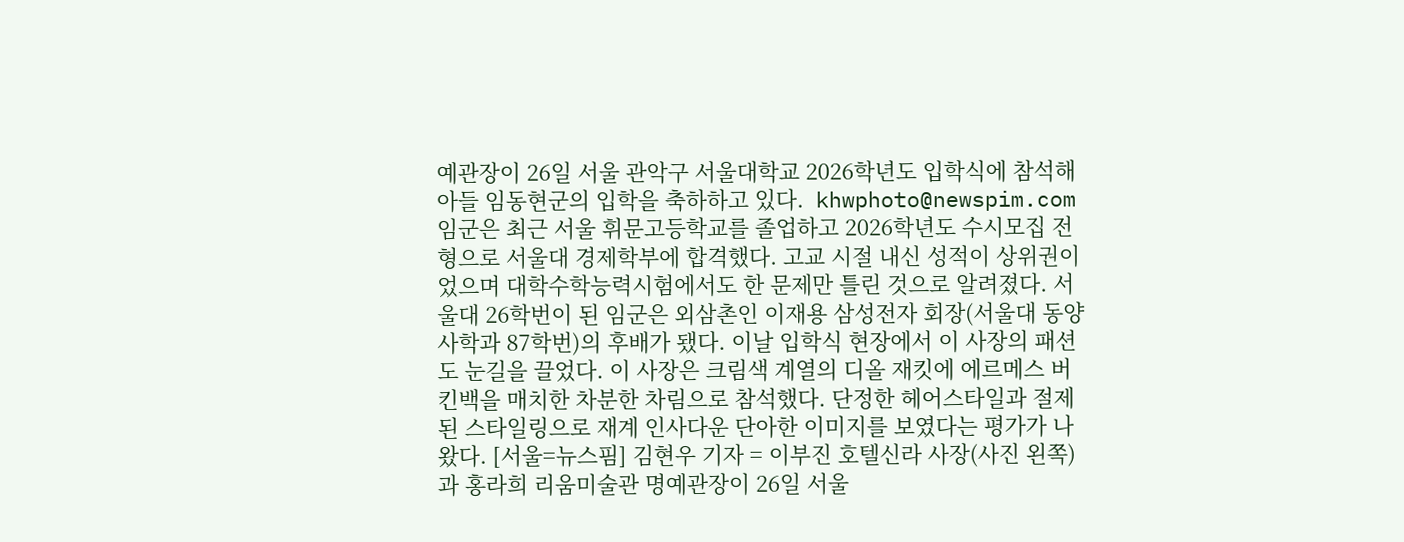예관장이 26일 서울 관악구 서울대학교 2026학년도 입학식에 참석해 아들 임동현군의 입학을 축하하고 있다.  khwphoto@newspim.com 임군은 최근 서울 휘문고등학교를 졸업하고 2026학년도 수시모집 전형으로 서울대 경제학부에 합격했다. 고교 시절 내신 성적이 상위권이었으며 대학수학능력시험에서도 한 문제만 틀린 것으로 알려졌다. 서울대 26학번이 된 임군은 외삼촌인 이재용 삼성전자 회장(서울대 동양사학과 87학번)의 후배가 됐다. 이날 입학식 현장에서 이 사장의 패션도 눈길을 끌었다. 이 사장은 크림색 계열의 디올 재킷에 에르메스 버킨백을 매치한 차분한 차림으로 참석했다. 단정한 헤어스타일과 절제된 스타일링으로 재계 인사다운 단아한 이미지를 보였다는 평가가 나왔다. [서울=뉴스핌] 김현우 기자 = 이부진 호텔신라 사장(사진 왼쪽)과 홍라희 리움미술관 명예관장이 26일 서울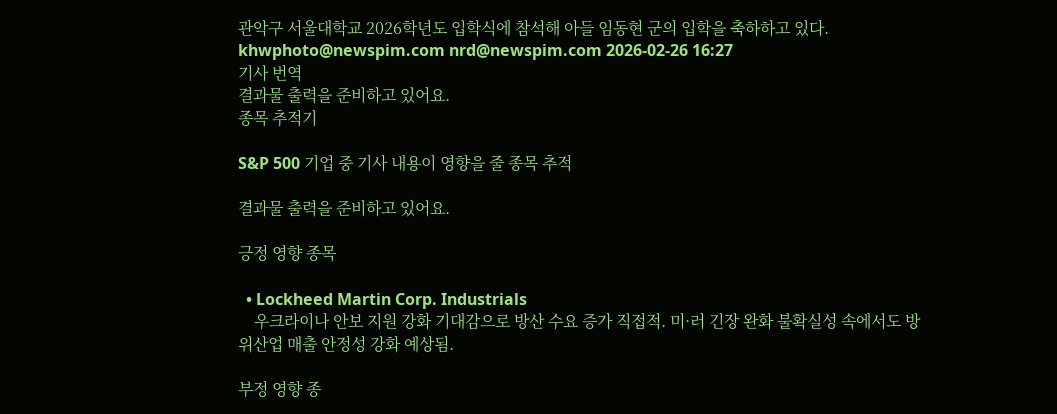관악구 서울대학교 2026학년도 입학식에 참석해 아들 임동현 군의 입학을 축하하고 있다. khwphoto@newspim.com nrd@newspim.com 2026-02-26 16:27
기사 번역
결과물 출력을 준비하고 있어요.
종목 추적기

S&P 500 기업 중 기사 내용이 영향을 줄 종목 추적

결과물 출력을 준비하고 있어요.

긍정 영향 종목

  • Lockheed Martin Corp. Industrials
    우크라이나 안보 지원 강화 기대감으로 방산 수요 증가 직접적. 미·러 긴장 완화 불확실성 속에서도 방위산업 매출 안정성 강화 예상됨.

부정 영향 종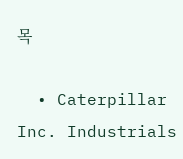목

  • Caterpillar Inc. Industrials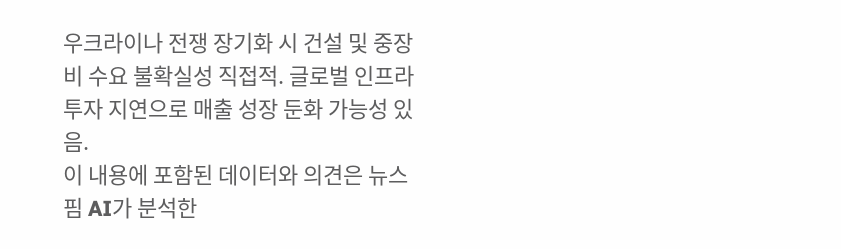우크라이나 전쟁 장기화 시 건설 및 중장비 수요 불확실성 직접적. 글로벌 인프라 투자 지연으로 매출 성장 둔화 가능성 있음.
이 내용에 포함된 데이터와 의견은 뉴스핌 AI가 분석한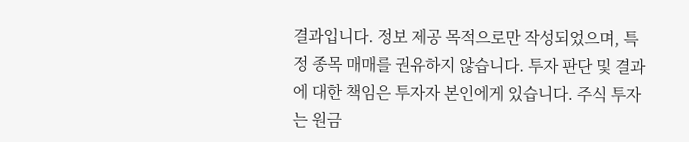결과입니다. 정보 제공 목적으로만 작성되었으며, 특정 종목 매매를 권유하지 않습니다. 투자 판단 및 결과에 대한 책임은 투자자 본인에게 있습니다. 주식 투자는 원금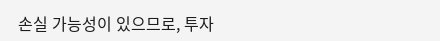손실 가능성이 있으므로, 투자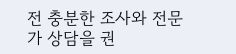전 충분한 조사와 전문가 상담을 권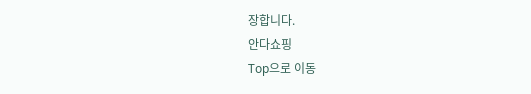장합니다.
안다쇼핑
Top으로 이동